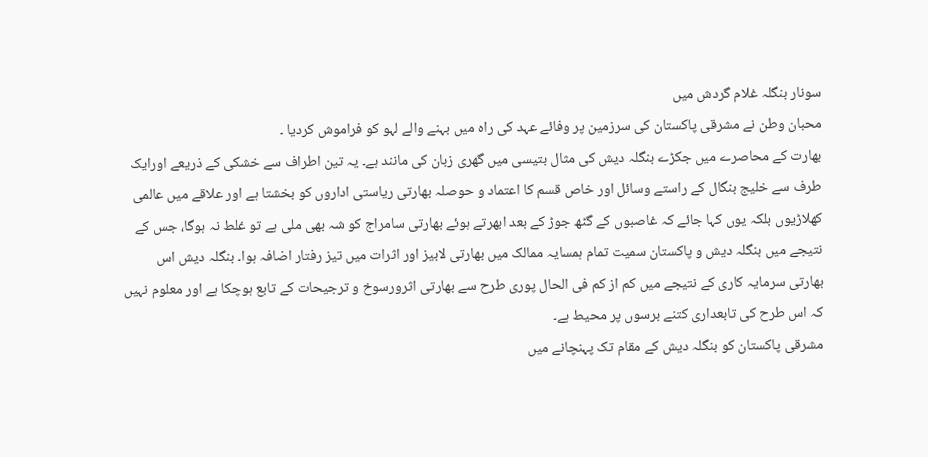سونار بنگلہ غلام گردش میں
محبان وطن نے مشرقی پاکستان کی سرزمین پر وفائے عہد کی راہ میں بہنے والے لہو کو فراموش کردیا ۔
بھارت کے محاصرے میں جکڑے بنگلہ دیش کی مثال بتیسی میں گھری زبان کی مانند ہے۔ یہ تین اطراف سے خشکی کے ذریعے اورایک طرف سے خلیج بنگال کے راستے وسائل اور خاص قسم کا اعتماد و حوصلہ بھارتی ریاستی اداروں کو بخشتا ہے اور علاقے میں عالمی کھلاڑیوں بلکہ یوں کہا جائے کہ غاصبوں کے گٹھ جوڑ کے بعد ابھرتے ہوئے بھارتی سامراج کو شہ بھی ملی ہے تو غلط نہ ہوگا، جس کے نتیجے میں بنگلہ دیش و پاکستان سمیت تمام ہمسایہ ممالک میں بھارتی لابیز اور اثرات میں تیز رفتار اضافہ ہوا۔ بنگلہ دیش اس بھارتی سرمایہ کاری کے نتیجے میں کم از کم فی الحال پوری طرح سے بھارتی اثرورسوخ و ترجیحات کے تابع ہوچکا ہے اور معلوم نہیں کہ اس طرح کی تابعداری کتنے برسوں پر محیط ہے۔
مشرقی پاکستان کو بنگلہ دیش کے مقام تک پہنچانے میں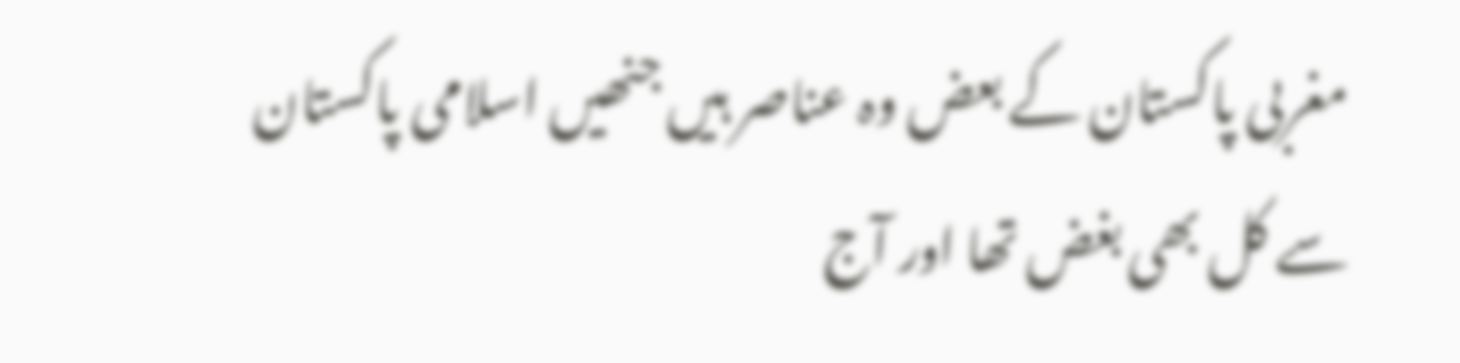مغربی پاکستان کے بعض وہ عناصر ہیں جنھیں اسلامی پاکستان سے کل بھی بغض تھا اور آج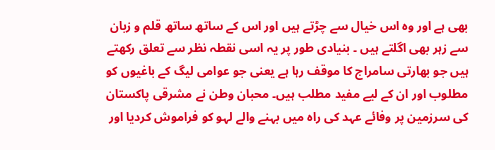بھی ہے اور وہ اس خیال سے چڑتے ہیں اور اس کے ساتھ ساتھ قلم و زبان سے زہر بھی اگلتے ہیں ۔ بنیادی طور پر یہ اسی نقطہ نظر سے تعلق رکھتے ہیں جو بھارتی سامراج کا موقف رہا ہے یعنی جو عوامی لیگ کے باغیوں کو مطلوب اور ان کے لیے مفید مطلب ہیں۔ محبان وطن نے مشرقی پاکستان کی سرزمین پر وفائے عہد کی راہ میں بہنے والے لہو کو فراموش کردیا اور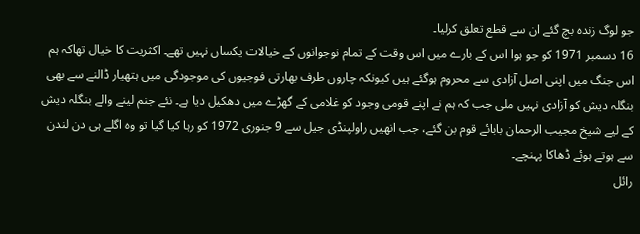جو لوگ زندہ بچ گئے ان سے قطع تعلق کرلیا۔
16 دسمبر 1971 کو جو ہوا اس کے بارے میں اس وقت کے تمام نوجوانوں کے خیالات یکساں نہیں تھے۔ اکثریت کا خیال تھاکہ ہم اس جنگ میں اپنی اصل آزادی سے محروم ہوگئے ہیں کیونکہ چاروں طرف بھارتی فوجیوں کی موجودگی میں ہتھیار ڈالنے سے بھی بنگلہ دیش کو آزادی نہیں ملی جب کہ ہم نے اپنے قومی وجود کو غلامی کے گھڑے میں دھکیل دیا ہے۔ نئے جنم لینے والے بنگلہ دیش کے لیے شیخ مجیب الرحمان بابائے قوم بن گئے، جب انھیں راولپنڈی جیل سے 9 جنوری 1972 کو رہا کیا گیا تو وہ اگلے ہی دن لندن سے ہوتے ہوئے ڈھاکا پہنچے۔
رائل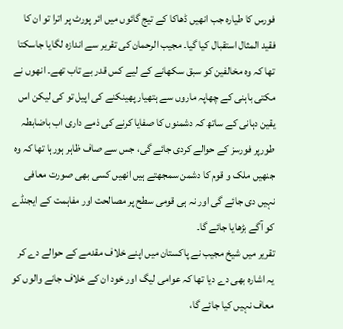فورس کا طیارہ جب انھیں ڈھاکا کے تیج گائوں میں ائر پورٹ پر اترا تو ان کا فقید المثال استقبال کیا گیا۔ مجیب الرحمان کی تقریر سے اندازہ لگایا جاسکتا تھا کہ وہ مخالفین کو سبق سکھانے کے لیے کس قدر بے تاب تھے۔ انھوں نے مکتی باہنی کے چھاپہ ماروں سے ہتھیار پھینکنے کی اپیل تو کی لیکن اس یقین دہانی کے ساتھ کہ دشمنوں کا صفایا کرنے کی ذمے داری اب باضابطہ طورپر فورسز کے حوالے کردی جائے گی، جس سے صاف ظاہر ہورہا تھا کہ وہ جنھیں ملک و قوم کا دشمن سمجھتے ہیں انھیں کسی بھی صورت معافی نہیں دی جائے گی اور نہ ہی قومی سطح پر مصالحت اور مفاہمت کے ایجنڈے کو آگے بڑھایا جائے گا۔
تقریر میں شیخ مجیب نے پاکستان میں اپنے خلاف مقدمے کے حوالے دے کر یہ اشارہ بھی دے دیا تھا کہ عوامی لیگ اور خود ان کے خلاف جانے والوں کو معاف نہیں کیا جائے گا،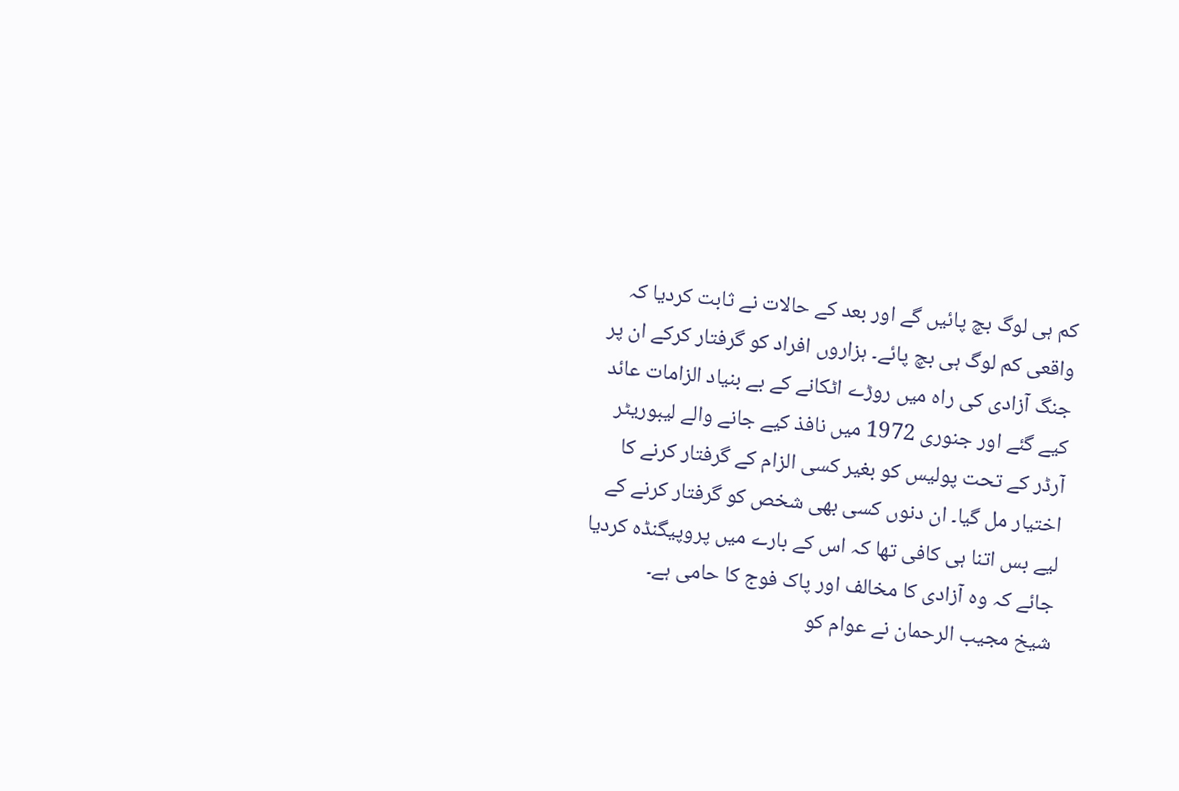کم ہی لوگ بچ پائیں گے اور بعد کے حالات نے ثابت کردیا کہ واقعی کم لوگ ہی بچ پائے۔ ہزاروں افراد کو گرفتار کرکے ان پر جنگ آزادی کی راہ میں روڑے اٹکانے کے بے بنیاد الزامات عائد کیے گئے اور جنوری 1972 میں نافذ کیے جانے والے لیبوریٹر آرڈر کے تحت پولیس کو بغیر کسی الزام کے گرفتار کرنے کا اختیار مل گیا۔ ان دنوں کسی بھی شخص کو گرفتار کرنے کے لیے بس اتنا ہی کافی تھا کہ اس کے بارے میں پروپیگنڈہ کردیا جائے کہ وہ آزادی کا مخالف اور پاک فوج کا حامی ہے۔
شیخ مجیب الرحمان نے عوام کو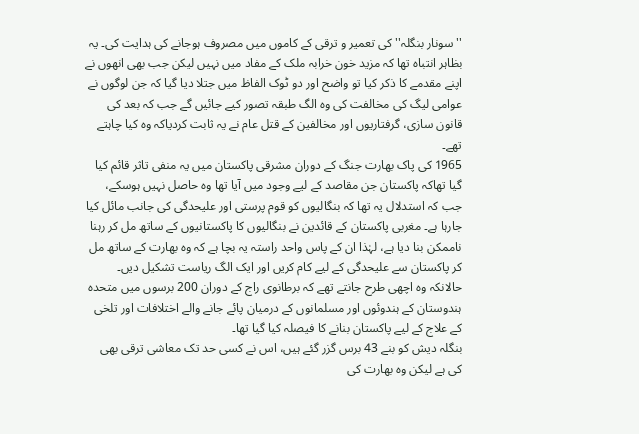''سونار بنگلہ'' کی تعمیر و ترقی کے کاموں میں مصروف ہوجانے کی ہدایت کی۔ یہ بظاہر انتباہ تھا کہ مزید خون خرابہ ملک کے مفاد میں نہیں لیکن جب بھی انھوں نے اپنے مقدمے کا ذکر کیا تو واضح اور دو ٹوک الفاظ میں جتلا دیا گیا کہ جن لوگوں نے عوامی لیگ کی مخالفت کی وہ الگ طبقہ تصور کیے جائیں گے جب کہ بعد کی قانون سازی، گرفتاریوں اور مخالفین کے قتل عام نے یہ ثابت کردیاکہ وہ کیا چاہتے تھے۔
1965 کی پاک بھارت جنگ کے دوران مشرقی پاکستان میں یہ منفی تاثر قائم کیا گیا تھاکہ پاکستان جن مقاصد کے لیے وجود میں آیا تھا وہ حاصل نہیں ہوسکے، جب کہ استدلال یہ تھا کہ بنگالیوں کو قوم پرستی اور علیحدگی کی جانب مائل کیا جارہا ہے۔ مغربی پاکستان کے قائدین نے بنگالیوں کا پاکستانیوں کے ساتھ مل کر رہنا ناممکن بنا دیا ہے، لہٰذا ان کے پاس واحد راستہ یہ بچا ہے کہ وہ بھارت کے ساتھ مل کر پاکستان سے علیحدگی کے لیے کام کریں اور ایک الگ ریاست تشکیل دیں۔ حالانکہ وہ اچھی طرح جانتے تھے کہ برطانوی راج کے دوران 200 برسوں میں متحدہ ہندوستان کے ہندوئوں اور مسلمانوں کے درمیان پائے جانے والے اختلافات اور تلخی کے علاج کے لیے پاکستان بنانے کا فیصلہ کیا گیا تھا۔
بنگلہ دیش کو بنے 43 برس گزر گئے ہیں، اس نے کسی حد تک معاشی ترقی بھی کی ہے لیکن وہ بھارت کی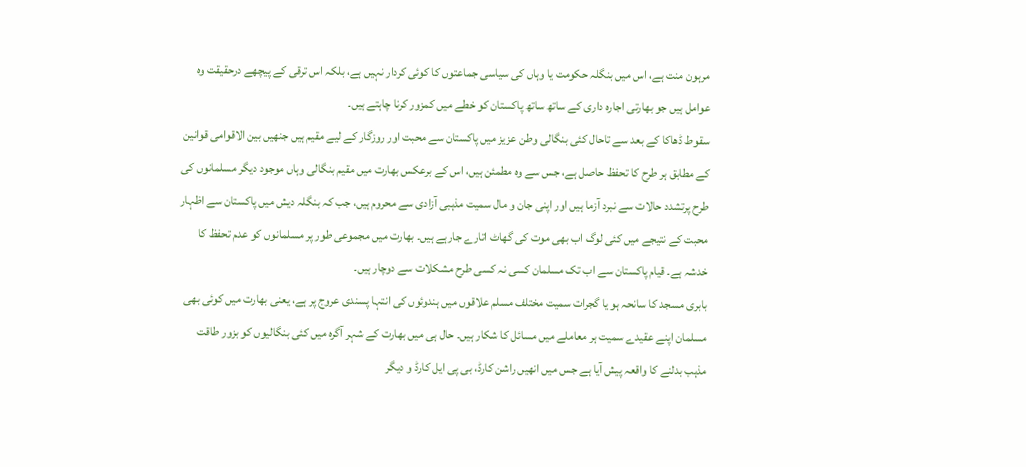مرہون منت ہے، اس میں بنگلہ حکومت یا وہاں کی سیاسی جماعتوں کا کوئی کردار نہیں ہے، بلکہ اس ترقی کے پیچھے درحقیقت وہ عوامل ہیں جو بھارتی اجارہ داری کے ساتھ ساتھ پاکستان کو خطے میں کمزور کرنا چاہتے ہیں۔
سقوط ڈھاکا کے بعد سے تاحال کئی بنگالی وطن عزیز میں پاکستان سے محبت اور روزگار کے لیے مقیم ہیں جنھیں بین الاقوامی قوانین کے مطابق ہر طرح کا تحفظ حاصل ہے، جس سے وہ مطمئن ہیں، اس کے برعکس بھارت میں مقیم بنگالی وہاں موجود دیگر مسلمانوں کی طرح پرتشدد حالات سے نبرد آزما ہیں اور اپنی جان و مال سمیت مذہبی آزادی سے محروم ہیں، جب کہ بنگلہ دیش میں پاکستان سے اظہار محبت کے نتیجے میں کئی لوگ اب بھی موت کی گھاٹ اتارے جارہے ہیں۔ بھارت میں مجموعی طور پر مسلمانوں کو عدم تحفظ کا خدشہ ہے۔ قیام پاکستان سے اب تک مسلمان کسی نہ کسی طرح مشکلات سے دوچار ہیں۔
بابری مسجد کا سانحہ ہو یا گجرات سمیت مختلف مسلم علاقوں میں ہندوئوں کی انتہا پسندی عروج پر ہے، یعنی بھارت میں کوئی بھی مسلمان اپنے عقیدے سمیت ہر معاملے میں مسائل کا شکار ہیں۔ حال ہی میں بھارت کے شہر آگرہ میں کئی بنگالیوں کو بزور طاقت مذہب بدلنے کا واقعہ پیش آیا ہے جس میں انھیں راشن کارڈ، بی پی ایل کارڈ و دیگر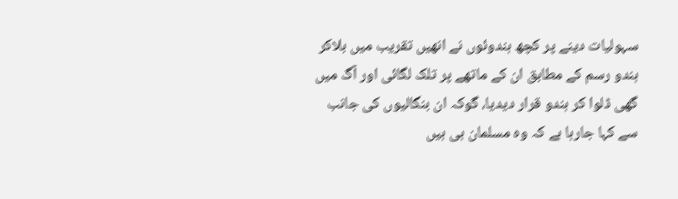سہولیات دینے پر کچھ ہندوئوں نے انھیں تقریب میں بلاکر ہندو رسم کے مطابق ان کے ماتھے پر تلک لگائی اور آگ میں گھی ڈلوا کر ہندو قرار دیدیا، گوکہ ان بنگالیوں کی جانب سے کہا جارہا ہے کہ وہ مسلمان ہی ہیں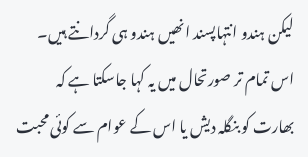لیکن ہندو انتہاپسند انھیں ہندو ہی گردانتے ہیں۔
اس تمام تر صورتحال میں یہ کہا جاسکتا ہے کہ بھارت کو بنگلہ دیش یا اس کے عوام سے کوئی محبت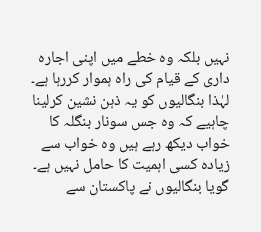نہیں بلکہ وہ خطے میں اپنی اجارہ داری کے قیام کی راہ ہموار کررہا ہے۔ لہٰذا بنگالیوں کو یہ ذہن نشین کرلینا چاہیے کہ وہ جس سونار بنگلہ کا خواب دیکھ رہے ہیں وہ خواب سے زیادہ کسی اہمیت کا حامل نہیں ہے۔ گویا بنگالیوں نے پاکستان سے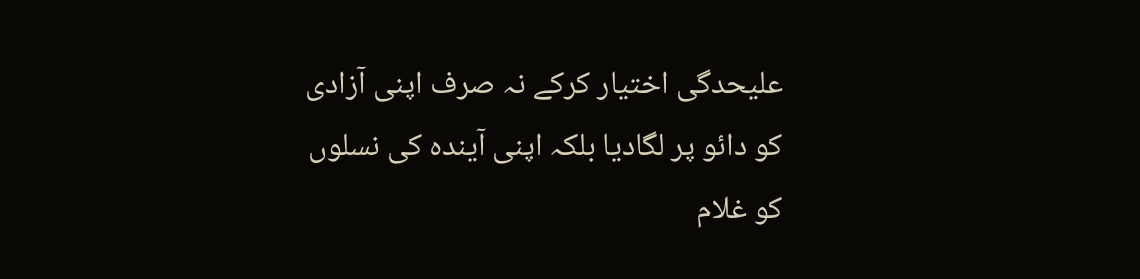علیحدگی اختیار کرکے نہ صرف اپنی آزادی کو دائو پر لگادیا بلکہ اپنی آیندہ کی نسلوں کو غلام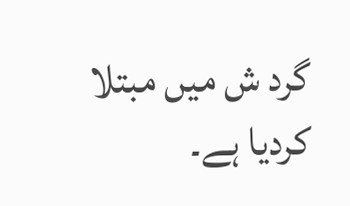گرد ش میں مبتلا کردیا ہے۔